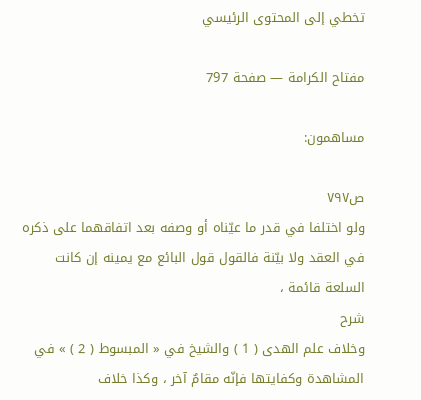تخطي إلى المحتوى الرئيسي

مفتاح الكرامة — صفحة 797

مساهمون:

ص٧٩٧
ولو اختلفا في قدر ما عيّناه أو وصفه بعد اتفاقهما على ذكره في العقد ولا بيّنة فالقول قول البائع مع يمينه إن كانت السلعة قائمة ،
شرح
وخلاف علم الهدى ( 1 ) والشيخ في « المبسوط ( 2 ) » في المشاهدة وكفايتها فإنّه مقامٌ آخر ، وكذا خلاف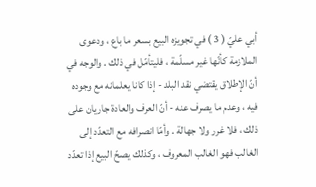أبي عليّ ( 3 ) في تجويزه البيع بسعر ما باع ، ودعوى الملازمة كأنّها غير مسلّمة ، فليتأمّل في ذلك . والوجه في أنّ الإطلاق يقتضي نقد البلد - إذا كانا يعلمانه مع وجوده فيه ، وعدم ما يصرف عنه - أنّ العرف والعادة جاريان على ذلك ، فلا غرر ولا جهالة . وأمّا انصرافه مع التعدّد إلى الغالب فهو الغالب المعروف ، وكذلك يصحّ البيع إذا تعدّد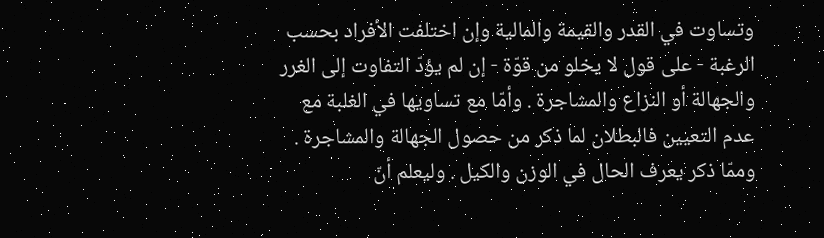وتساوت في القدر والقيمة والمالية وإن اختلفت الأفراد بحسب الرغبة - على قول لا يخلو من قوّة - إن لم يؤدّ التفاوت إلى الغرر والجهالة أو النزاع والمشاجرة . وأمّا مع تساويها في الغلبة مع عدم التعيين فالبطلان لما ذكر من حصول الجهالة والمشاجرة . وممّا ذكر يعرف الحال في الوزن والكيل . وليعلم أنّ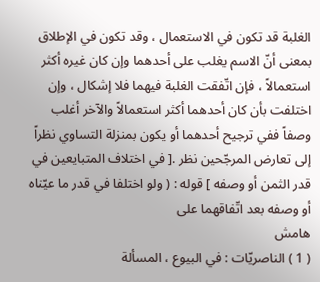الغلبة قد تكون في الاستعمال ، وقد تكون في الإطلاق بمعنى أنّ الاسم يغلب على أحدهما وإن كان غيره أكثر استعمالاً ، فإن اتّفقت الغلبة فيهما فلا إشكال ، وإن اختلفت بأن كان أحدهما أكثر استعمالاً والآخر أغلب وصفاً ففي ترجيح أحدهما أو يكون بمنزلة التساوي نظراً إلى تعارض المرجّحين نظر .[ في اختلاف المتبايعين في قدر الثمن أو وصفه ] قوله : ( ولو اختلفا في قدر ما عيّناه أو وصفه بعد اتّفاقهما على
هامش
( 1 ) الناصريّات : في البيوع ، المسألة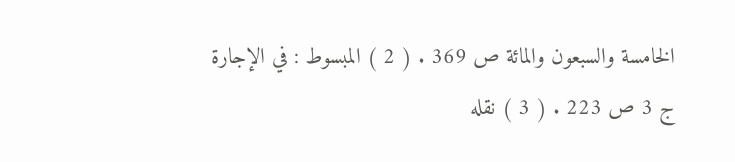الخامسة والسبعون والمائة ص 369 . ( 2 ) المبسوط : في الإجارة ج 3 ص 223 . ( 3 ) نقله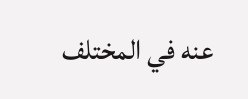عنه في المختلف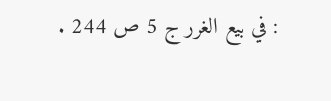: في بيع الغرر ج 5 ص 244 .